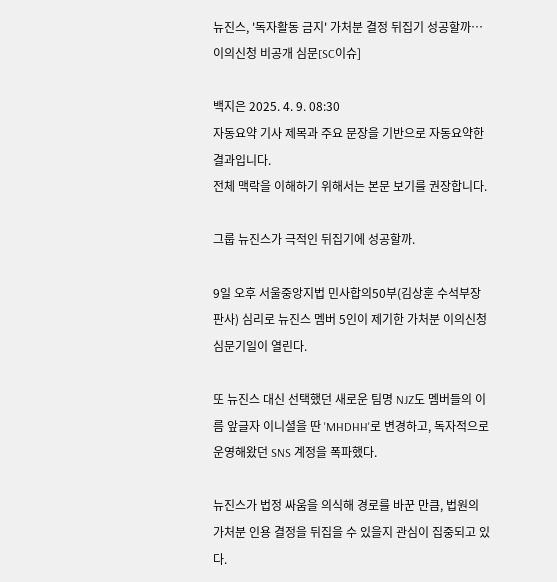뉴진스, '독자활동 금지' 가처분 결정 뒤집기 성공할까…이의신청 비공개 심문[SC이슈]

백지은 2025. 4. 9. 08:30
자동요약 기사 제목과 주요 문장을 기반으로 자동요약한 결과입니다.
전체 맥락을 이해하기 위해서는 본문 보기를 권장합니다.

그룹 뉴진스가 극적인 뒤집기에 성공할까.

9일 오후 서울중앙지법 민사합의50부(김상훈 수석부장판사) 심리로 뉴진스 멤버 5인이 제기한 가처분 이의신청 심문기일이 열린다.

또 뉴진스 대신 선택했던 새로운 팀명 NJZ도 멤버들의 이름 앞글자 이니셜을 딴 'MHDHH'로 변경하고, 독자적으로 운영해왔던 SNS 계정을 폭파했다.

뉴진스가 법정 싸움을 의식해 경로를 바꾼 만큼, 법원의 가처분 인용 결정을 뒤집을 수 있을지 관심이 집중되고 있다.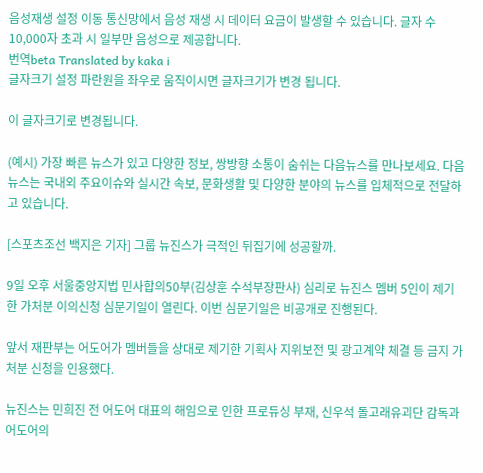음성재생 설정 이동 통신망에서 음성 재생 시 데이터 요금이 발생할 수 있습니다. 글자 수 10,000자 초과 시 일부만 음성으로 제공합니다.
번역beta Translated by kaka i
글자크기 설정 파란원을 좌우로 움직이시면 글자크기가 변경 됩니다.

이 글자크기로 변경됩니다.

(예시) 가장 빠른 뉴스가 있고 다양한 정보, 쌍방향 소통이 숨쉬는 다음뉴스를 만나보세요. 다음뉴스는 국내외 주요이슈와 실시간 속보, 문화생활 및 다양한 분야의 뉴스를 입체적으로 전달하고 있습니다.

[스포츠조선 백지은 기자] 그룹 뉴진스가 극적인 뒤집기에 성공할까.

9일 오후 서울중앙지법 민사합의50부(김상훈 수석부장판사) 심리로 뉴진스 멤버 5인이 제기한 가처분 이의신청 심문기일이 열린다. 이번 심문기일은 비공개로 진행된다.

앞서 재판부는 어도어가 멤버들을 상대로 제기한 기획사 지위보전 및 광고계약 체결 등 금지 가처분 신청을 인용했다.

뉴진스는 민희진 전 어도어 대표의 해임으로 인한 프로듀싱 부재, 신우석 돌고래유괴단 감독과 어도어의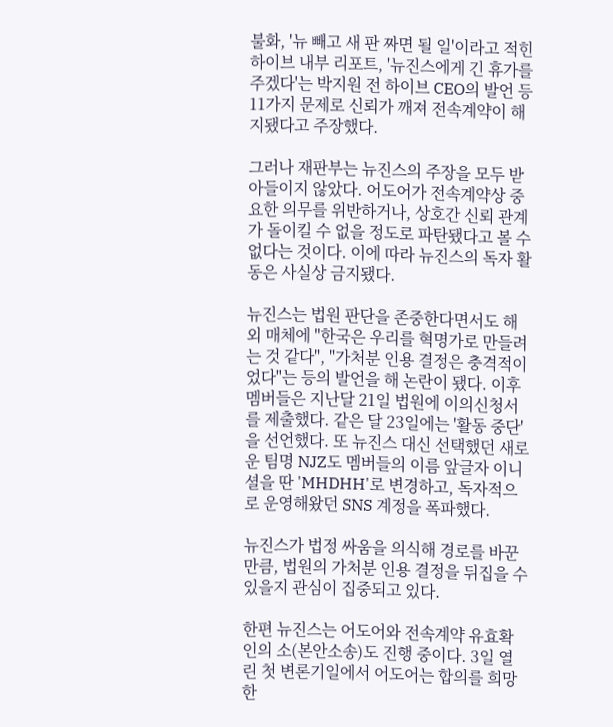불화, '뉴 빼고 새 판 짜면 될 일'이라고 적힌 하이브 내부 리포트, '뉴진스에게 긴 휴가를 주겠다'는 박지원 전 하이브 CEO의 발언 등 11가지 문제로 신뢰가 깨져 전속계약이 해지됐다고 주장했다.

그러나 재판부는 뉴진스의 주장을 모두 받아들이지 않았다. 어도어가 전속계약상 중요한 의무를 위반하거나, 상호간 신뢰 관계가 돌이킬 수 없을 정도로 파탄됐다고 볼 수 없다는 것이다. 이에 따라 뉴진스의 독자 활동은 사실상 금지됐다.

뉴진스는 법원 판단을 존중한다면서도 해외 매체에 "한국은 우리를 혁명가로 만들려는 것 같다", "가처분 인용 결정은 충격적이었다"는 등의 발언을 해 논란이 됐다. 이후 멤버들은 지난달 21일 법원에 이의신청서를 제출했다. 같은 달 23일에는 '활동 중단'을 선언했다. 또 뉴진스 대신 선택했던 새로운 팀명 NJZ도 멤버들의 이름 앞글자 이니셜을 딴 'MHDHH'로 변경하고, 독자적으로 운영해왔던 SNS 계정을 폭파했다.

뉴진스가 법정 싸움을 의식해 경로를 바꾼 만큼, 법원의 가처분 인용 결정을 뒤집을 수 있을지 관심이 집중되고 있다.

한편 뉴진스는 어도어와 전속계약 유효확인의 소(본안소송)도 진행 중이다. 3일 열린 첫 변론기일에서 어도어는 합의를 희망한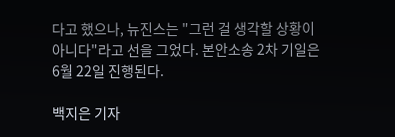다고 했으나, 뉴진스는 "그런 걸 생각할 상황이 아니다"라고 선을 그었다. 본안소송 2차 기일은 6월 22일 진행된다.

백지은 기자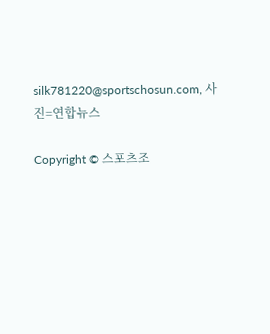silk781220@sportschosun.com, 사진=연합뉴스

Copyright © 스포츠조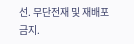선. 무단전재 및 재배포 금지.